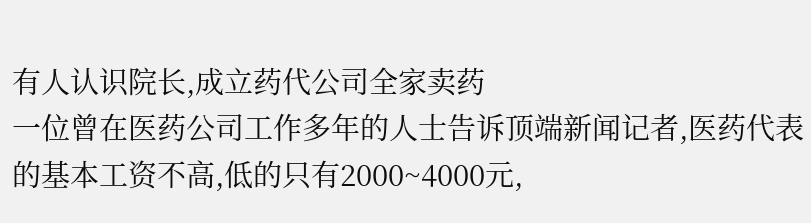有人认识院长,成立药代公司全家卖药
一位曾在医药公司工作多年的人士告诉顶端新闻记者,医药代表的基本工资不高,低的只有2000~4000元,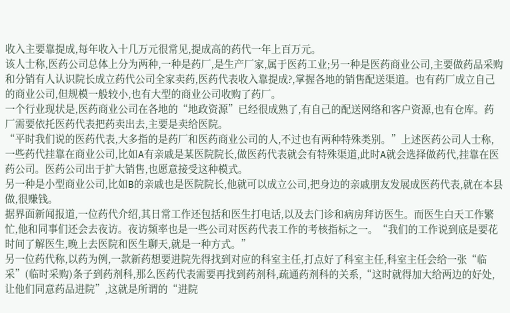收入主要靠提成,每年收入十几万元很常见,提成高的药代一年上百万元。
该人士称,医药公司总体上分为两种,一种是药厂,是生产厂家,属于医药工业;另一种是医药商业公司,主要做药品采购和分销有人认识院长成立药代公司全家卖药,医药代表收入靠提成?,掌握各地的销售配送渠道。也有药厂成立自己的商业公司,但规模一般较小,也有大型的商业公司收购了药厂。
一个行业现状是,医药商业公司在各地的“地政资源”已经很成熟了,有自己的配送网络和客户资源,也有仓库。药厂需要依托医药代表把药卖出去,主要是卖给医院。
“平时我们说的医药代表,大多指的是药厂和医药商业公司的人,不过也有两种特殊类别。”上述医药公司人士称,一些药代挂靠在商业公司,比如A有亲戚是某医院院长,做医药代表就会有特殊渠道,此时A就会选择做药代,挂靠在医药公司。医药公司出于扩大销售,也愿意接受这种模式。
另一种是小型商业公司,比如B的亲戚也是医院院长,他就可以成立公司,把身边的亲戚朋友发展成医药代表,就在本县做,很赚钱。
据界面新闻报道,一位药代介绍,其日常工作还包括和医生打电话,以及去门诊和病房拜访医生。而医生白天工作繁忙,他和同事们还会去夜访。夜访频率也是一些公司对医药代表工作的考核指标之一。“我们的工作说到底是要花时间了解医生,晚上去医院和医生聊天,就是一种方式。”
另一位药代称,以药为例,一款新药想要进院先得找到对应的科室主任,打点好了科室主任,科室主任会给一张“临采”(临时采购)条子到药剂科,那么医药代表需要再找到药剂科,疏通药剂科的关系,“这时就得加大给两边的好处,让他们同意药品进院”,这就是所谓的“进院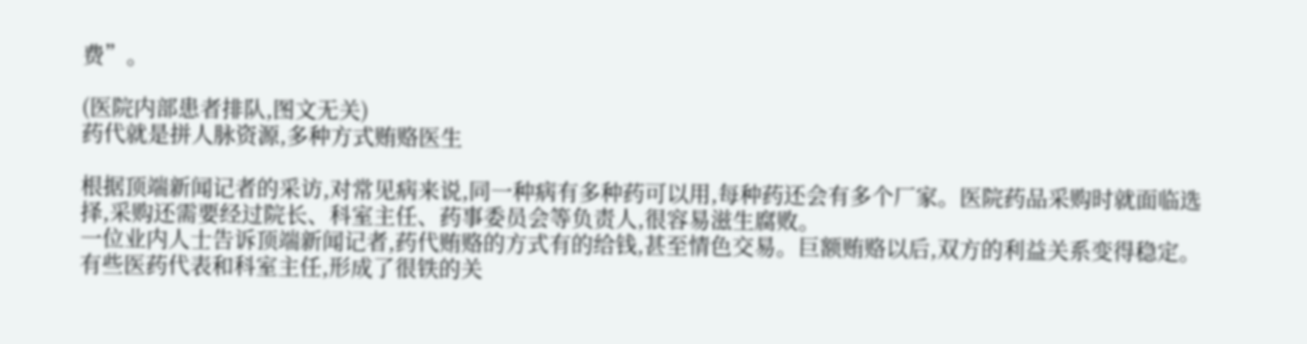费”。

(医院内部患者排队,图文无关)
药代就是拼人脉资源,多种方式贿赂医生

根据顶端新闻记者的采访,对常见病来说,同一种病有多种药可以用,每种药还会有多个厂家。医院药品采购时就面临选择,采购还需要经过院长、科室主任、药事委员会等负责人,很容易滋生腐败。
一位业内人士告诉顶端新闻记者,药代贿赂的方式有的给钱,甚至情色交易。巨额贿赂以后,双方的利益关系变得稳定。有些医药代表和科室主任,形成了很铁的关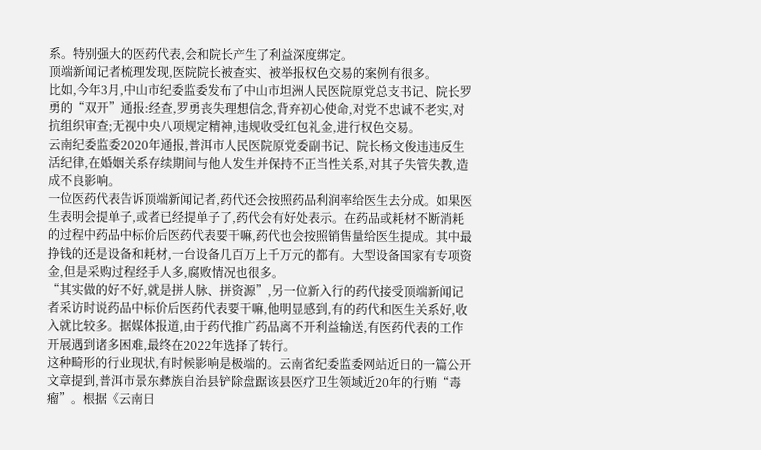系。特别强大的医药代表,会和院长产生了利益深度绑定。
顶端新闻记者梳理发现,医院院长被查实、被举报权色交易的案例有很多。
比如,今年3月,中山市纪委监委发布了中山市坦洲人民医院原党总支书记、院长罗勇的“双开”通报:经查,罗勇丧失理想信念,背弃初心使命,对党不忠诚不老实,对抗组织审查;无视中央八项规定精神,违规收受红包礼金,进行权色交易。
云南纪委监委2020年通报,普洱市人民医院原党委副书记、院长杨文俊违违反生活纪律,在婚姻关系存续期间与他人发生并保持不正当性关系,对其子失管失教,造成不良影响。
一位医药代表告诉顶端新闻记者,药代还会按照药品利润率给医生去分成。如果医生表明会提单子,或者已经提单子了,药代会有好处表示。在药品或耗材不断消耗的过程中药品中标价后医药代表要干嘛,药代也会按照销售量给医生提成。其中最挣钱的还是设备和耗材,一台设备几百万上千万元的都有。大型设备国家有专项资金,但是采购过程经手人多,腐败情况也很多。
“其实做的好不好,就是拼人脉、拼资源”,另一位新入行的药代接受顶端新闻记者采访时说药品中标价后医药代表要干嘛,他明显感到,有的药代和医生关系好,收入就比较多。据媒体报道,由于药代推广药品离不开利益输送,有医药代表的工作开展遇到诸多困难,最终在2022年选择了转行。
这种畸形的行业现状,有时候影响是极端的。云南省纪委监委网站近日的一篇公开文章提到,普洱市景东彝族自治县铲除盘踞该县医疗卫生领域近20年的行贿“毒瘤”。根据《云南日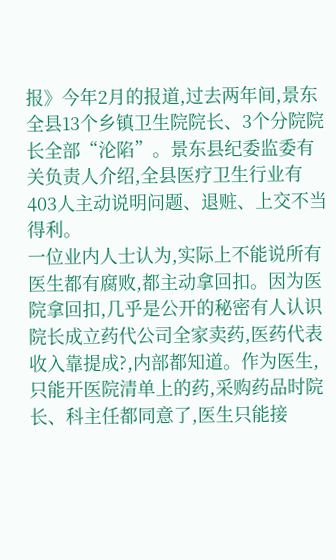报》今年2月的报道,过去两年间,景东全县13个乡镇卫生院院长、3个分院院长全部“沦陷”。景东县纪委监委有关负责人介绍,全县医疗卫生行业有403人主动说明问题、退赃、上交不当得利。
一位业内人士认为,实际上不能说所有医生都有腐败,都主动拿回扣。因为医院拿回扣,几乎是公开的秘密有人认识院长成立药代公司全家卖药,医药代表收入靠提成?,内部都知道。作为医生,只能开医院清单上的药,采购药品时院长、科主任都同意了,医生只能接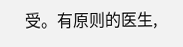受。有原则的医生,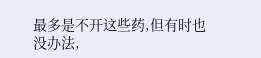最多是不开这些药,但有时也没办法,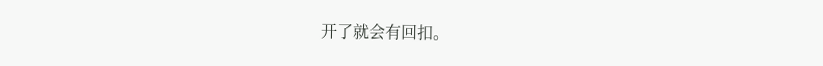开了就会有回扣。